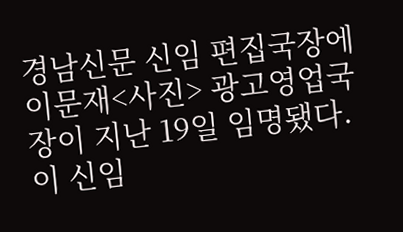경남신문 신임 편집국장에 이문재<사진> 광고영업국장이 지난 19일 임명됐다. 이 신임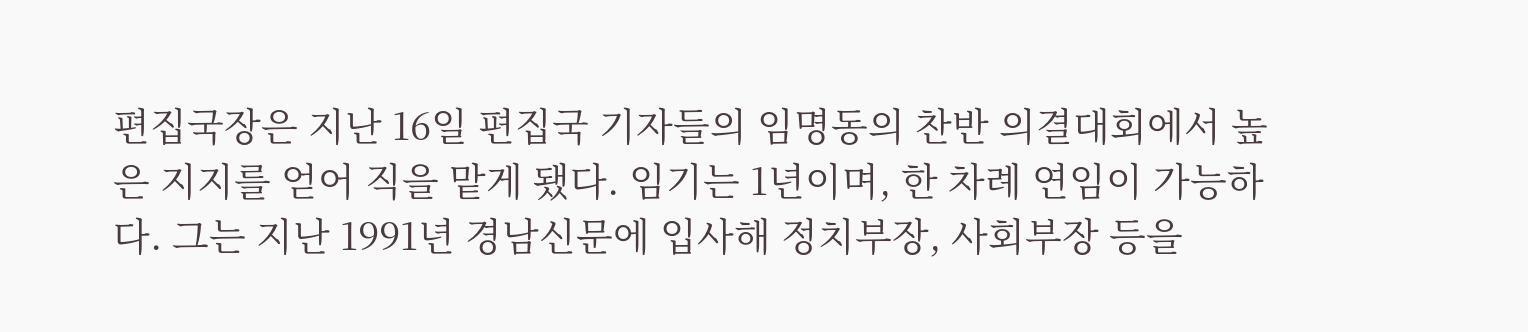편집국장은 지난 16일 편집국 기자들의 임명동의 찬반 의결대회에서 높은 지지를 얻어 직을 맡게 됐다. 임기는 1년이며, 한 차례 연임이 가능하다. 그는 지난 1991년 경남신문에 입사해 정치부장, 사회부장 등을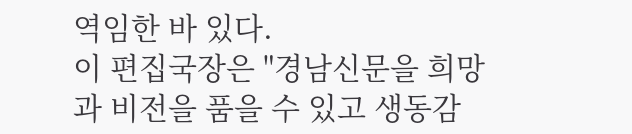역임한 바 있다.
이 편집국장은 "경남신문을 희망과 비전을 품을 수 있고 생동감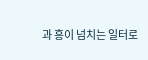과 흥이 넘치는 일터로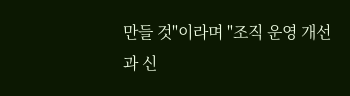만들 것"이라며 "조직 운영 개선과 신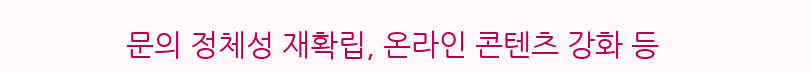문의 정체성 재확립, 온라인 콘텐츠 강화 등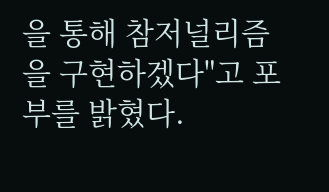을 통해 참저널리즘을 구현하겠다"고 포부를 밝혔다.